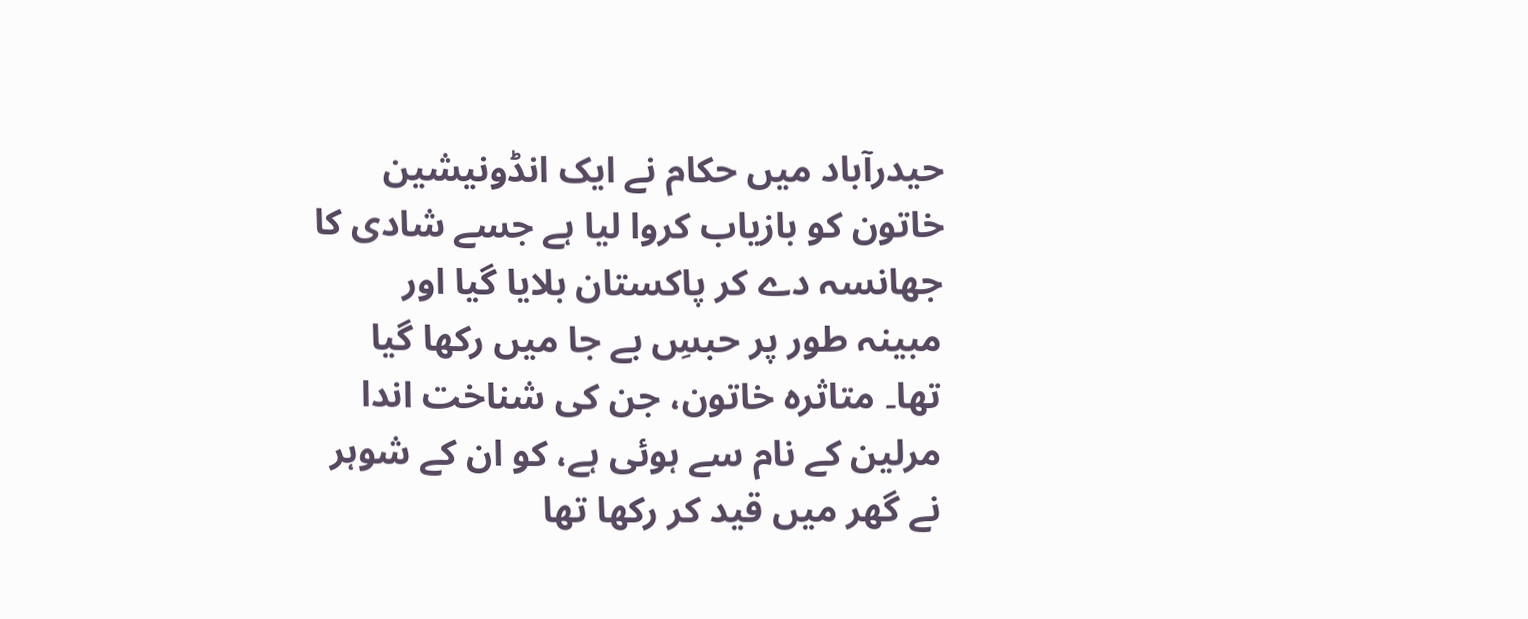حیدرآباد میں حکام نے ایک انڈونیشین خاتون کو بازیاب کروا لیا ہے جسے شادی کا جھانسہ دے کر پاکستان بلایا گیا اور مبینہ طور پر حبسِ بے جا میں رکھا گیا تھا۔ متاثرہ خاتون، جن کی شناخت اندا مرلین کے نام سے ہوئی ہے، کو ان کے شوہر نے گھر میں قید کر رکھا تھا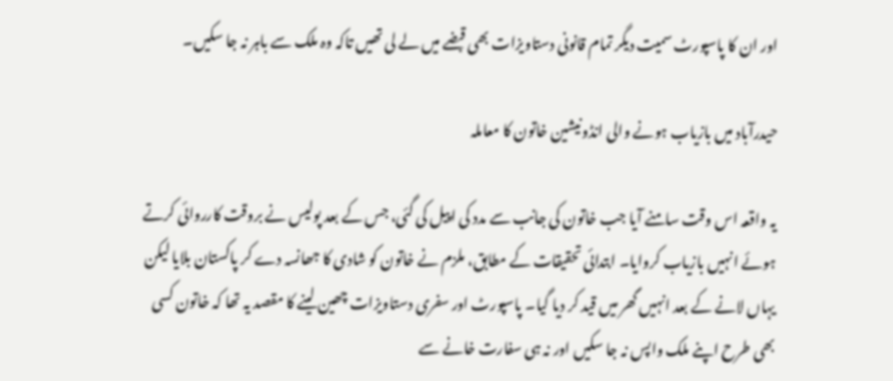اور ان کا پاسپورٹ سمیت دیگر تمام قانونی دستاویزات بھی قبضے میں لے لی تھیں تاکہ وہ ملک سے باہر نہ جا سکیں۔

حیدرآباد میں بازیاب ہونے والی انڈونیشین خاتون کا معاملہ

یہ واقعہ اس وقت سامنے آیا جب خاتون کی جانب سے مدد کی اپیل کی گئی، جس کے بعد پولیس نے بروقت کارروائی کرتے ہوئے انہیں بازیاب کروایا۔ ابتدائی تحقیقات کے مطابق، ملزم نے خاتون کو شادی کا جھانسہ دے کر پاکستان بلایا لیکن یہاں لانے کے بعد انہیں گھر میں قید کر دیا گیا۔ پاسپورٹ اور سفری دستاویزات چھین لینے کا مقصد یہ تھا کہ خاتون کسی بھی طرح اپنے ملک واپس نہ جا سکیں اور نہ ہی سفارت خانے سے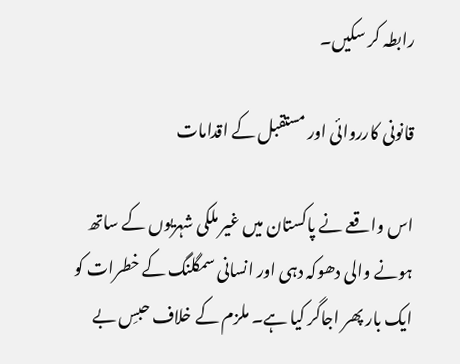رابطہ کر سکیں۔

قانونی کارروائی اور مستقبل کے اقدامات

اس واقعے نے پاکستان میں غیر ملکی شہریوں کے ساتھ ہونے والی دھوکہ دہی اور انسانی سمگلنگ کے خطرات کو ایک بار پھر اجاگر کیا ہے۔ ملزم کے خلاف حبسِ بے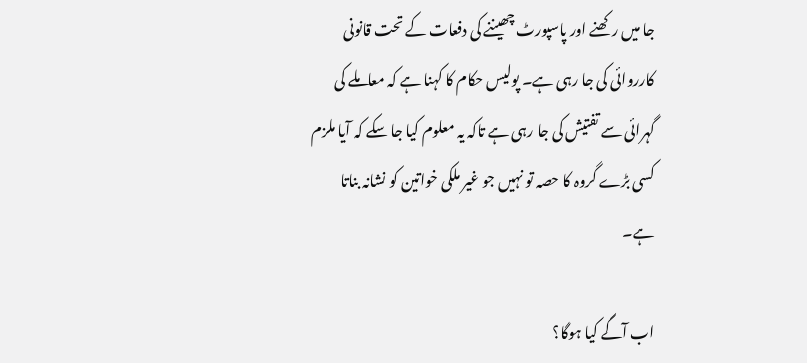جا میں رکھنے اور پاسپورٹ چھیننے کی دفعات کے تحت قانونی کارروائی کی جا رہی ہے۔ پولیس حکام کا کہنا ہے کہ معاملے کی گہرائی سے تفتیش کی جا رہی ہے تاکہ یہ معلوم کیا جا سکے کہ آیا ملزم کسی بڑے گروہ کا حصہ تو نہیں جو غیر ملکی خواتین کو نشانہ بناتا ہے۔

اب آگے کیا ہوگا؟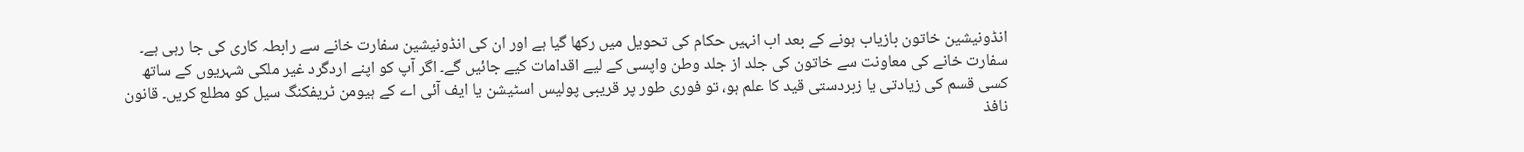انڈونیشین خاتون بازیاب ہونے کے بعد اب انہیں حکام کی تحویل میں رکھا گیا ہے اور ان کی انڈونیشین سفارت خانے سے رابطہ کاری کی جا رہی ہے۔ سفارت خانے کی معاونت سے خاتون کی جلد از جلد وطن واپسی کے لیے اقدامات کیے جائیں گے۔ اگر آپ کو اپنے اردگرد غیر ملکی شہریوں کے ساتھ کسی قسم کی زیادتی یا زبردستی قید کا علم ہو، تو فوری طور پر قریبی پولیس اسٹیشن یا ایف آئی اے کے ہیومن ٹریفکنگ سیل کو مطلع کریں۔ قانون نافذ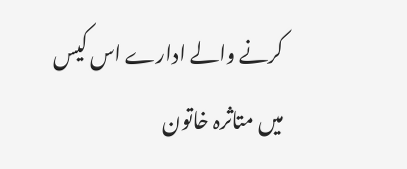کرنے والے ادارے اس کیس میں متاثرہ خاتون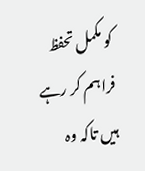کو مکمل تحفظ فراہم کر رہے ہیں تاکہ وہ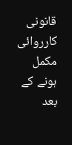قانونی کارروائی مکمل ہونے کے بعد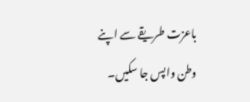باعزت طریقے سے اپنے وطن واپس جا سکیں۔